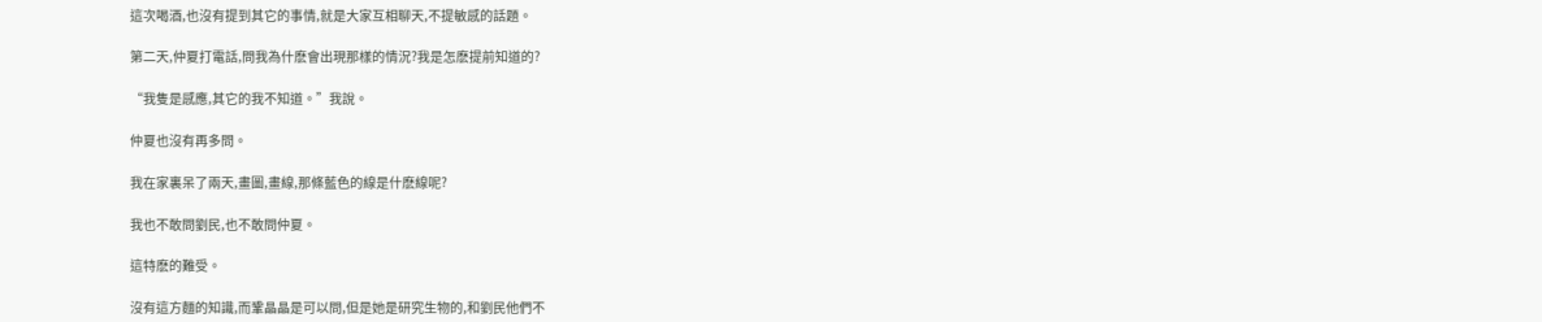這次喝酒,也沒有提到其它的事情,就是大家互相聊天,不提敏感的話題。

第二天,仲夏打電話,問我為什麽會出現那樣的情況?我是怎麽提前知道的?

“我隻是感應,其它的我不知道。”我說。

仲夏也沒有再多問。

我在家裏呆了兩天,畫圖,畫線,那條藍色的線是什麽線呢?

我也不敢問劉民,也不敢問仲夏。

這特麽的難受。

沒有這方麵的知識,而鞏晶晶是可以問,但是她是研究生物的,和劉民他們不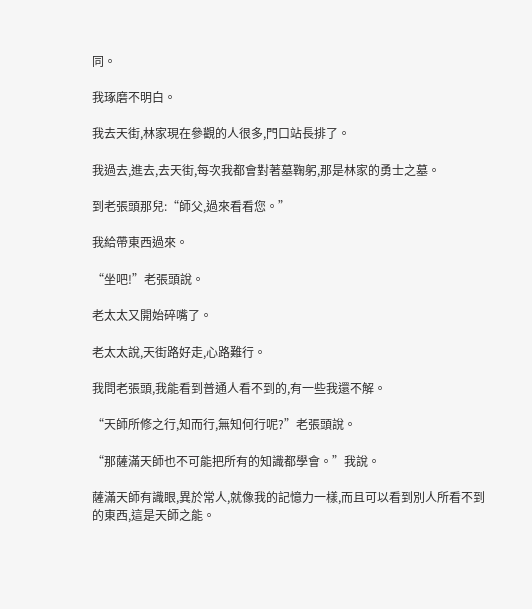同。

我琢磨不明白。

我去天街,林家現在參觀的人很多,門口站長排了。

我過去,進去,去天街,每次我都會對著墓鞠躬,那是林家的勇士之墓。

到老張頭那兒:“師父,過來看看您。”

我給帶東西過來。

“坐吧!”老張頭說。

老太太又開始碎嘴了。

老太太說,天街路好走,心路難行。

我問老張頭,我能看到普通人看不到的,有一些我還不解。

“天師所修之行,知而行,無知何行呢?”老張頭說。

“那薩滿天師也不可能把所有的知識都學會。”我說。

薩滿天師有識眼,異於常人,就像我的記憶力一樣,而且可以看到別人所看不到的東西,這是天師之能。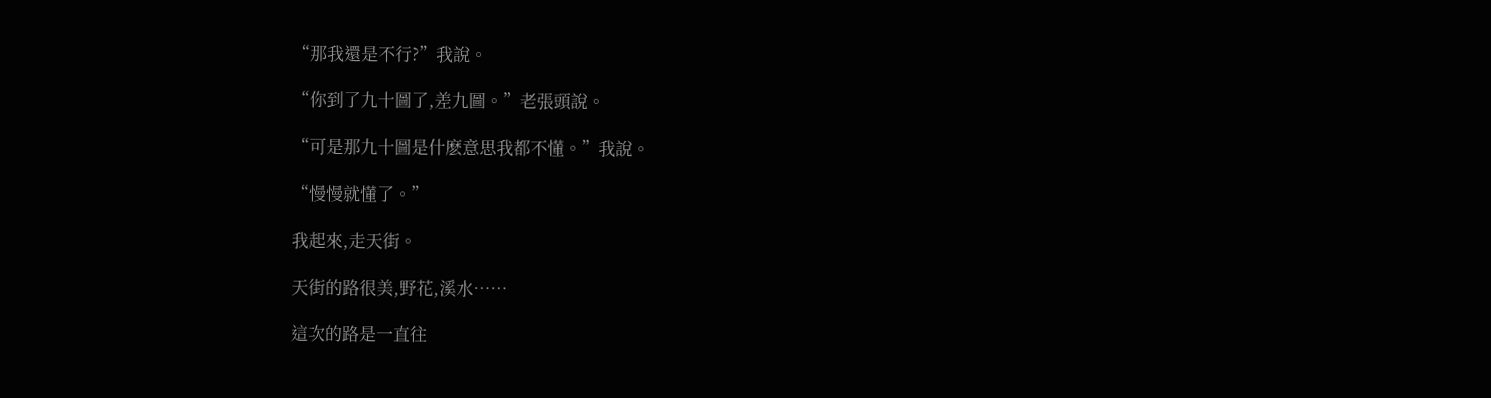“那我還是不行?”我說。

“你到了九十圖了,差九圖。”老張頭說。

“可是那九十圖是什麽意思我都不懂。”我說。

“慢慢就懂了。”

我起來,走天街。

天街的路很美,野花,溪水……

這次的路是一直往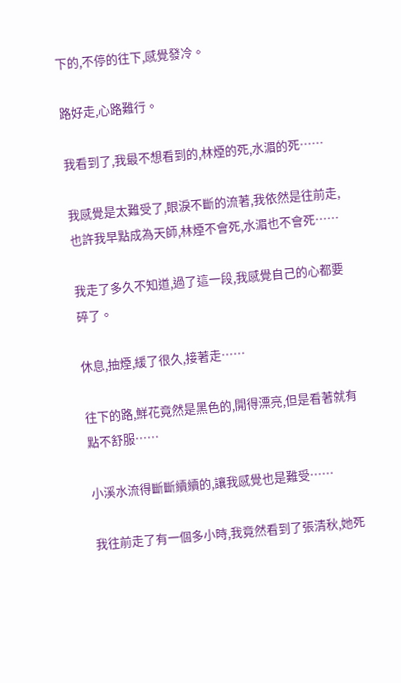下的,不停的往下,感覺發冷。

路好走,心路難行。

我看到了,我最不想看到的,林煙的死,水湄的死……

我感覺是太難受了,眼淚不斷的流著,我依然是往前走,也許我早點成為天師,林煙不會死,水湄也不會死……

我走了多久不知道,過了這一段,我感覺自己的心都要碎了。

休息,抽煙,緩了很久,接著走……

往下的路,鮮花竟然是黑色的,開得漂亮,但是看著就有點不舒服……

小溪水流得斷斷續續的,讓我感覺也是難受……

我往前走了有一個多小時,我竟然看到了張清秋,她死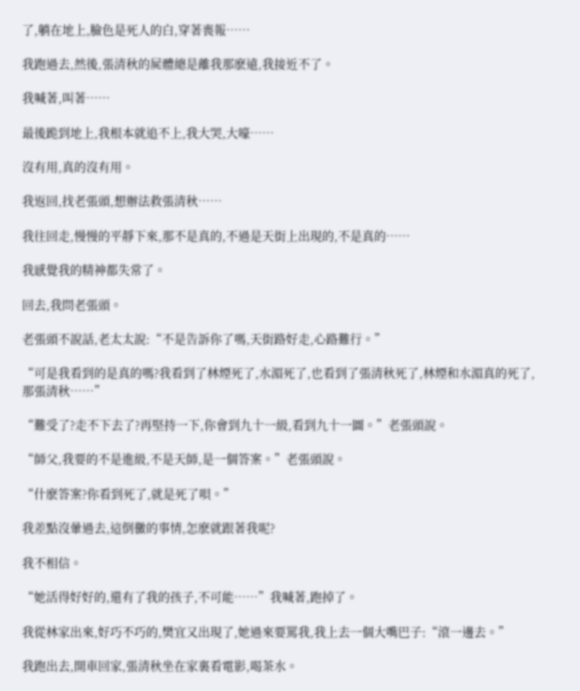了,躺在地上,臉色是死人的白,穿著喪報……

我跑過去,然後,張清秋的屍體總是離我那麽遠,我接近不了。

我喊著,叫著……

最後跪到地上,我根本就追不上,我大哭,大嚎……

沒有用,真的沒有用。

我返回,找老張頭,想辦法救張清秋……

我往回走,慢慢的平靜下來,那不是真的,不過是天街上出現的,不是真的……

我感覺我的精神都失常了。

回去,我問老張頭。

老張頭不說話,老太太說:“不是告訴你了嗎,天街路好走,心路難行。”

“可是我看到的是真的嗎?我看到了林煙死了,水湄死了,也看到了張清秋死了,林煙和水湄真的死了,那張清秋……”

“難受了?走不下去了?再堅持一下,你會到九十一級,看到九十一圖。”老張頭說。

“師父,我要的不是進級,不是天師,是一個答案。”老張頭說。

“什麽答案?你看到死了,就是死了唄。”

我差點沒暈過去,這倒黴的事情,怎麽就跟著我呢?

我不相信。

“她活得好好的,還有了我的孩子,不可能……”我喊著,跑掉了。

我從林家出來,好巧不巧的,樊宜又出現了,她過來要罵我,我上去一個大嘴巴子:“滾一邊去。”

我跑出去,開車回家,張清秋坐在家裏看電影,喝茶水。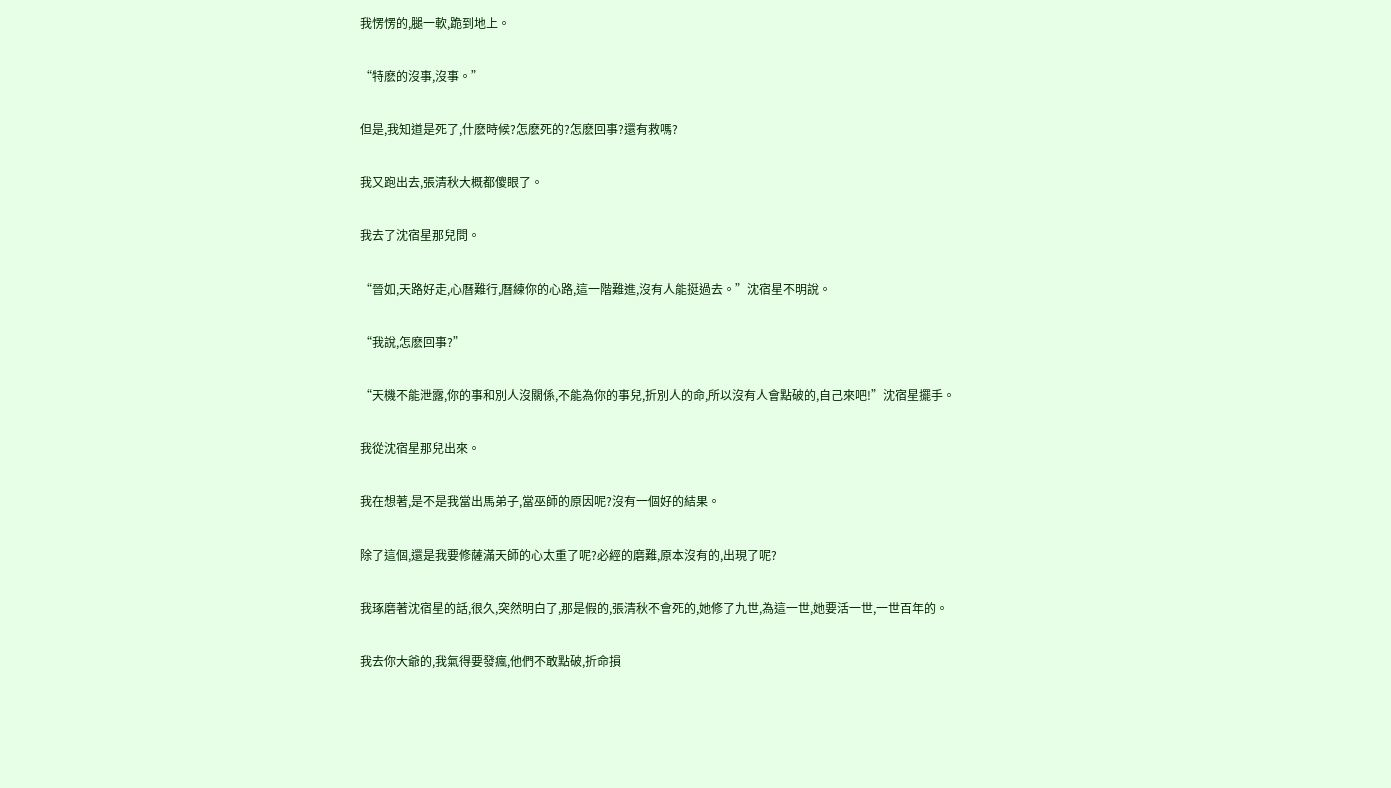我愣愣的,腿一軟,跪到地上。

“特麽的沒事,沒事。”

但是,我知道是死了,什麽時候?怎麽死的?怎麽回事?還有救嗎?

我又跑出去,張清秋大概都傻眼了。

我去了沈宿星那兒問。

“晉如,天路好走,心曆難行,曆練你的心路,這一階難進,沒有人能挺過去。”沈宿星不明說。

“我說,怎麽回事?”

“天機不能泄露,你的事和別人沒關係,不能為你的事兒,折別人的命,所以沒有人會點破的,自己來吧!”沈宿星擺手。

我從沈宿星那兒出來。

我在想著,是不是我當出馬弟子,當巫師的原因呢?沒有一個好的結果。

除了這個,還是我要修薩滿天師的心太重了呢?必經的磨難,原本沒有的,出現了呢?

我琢磨著沈宿星的話,很久,突然明白了,那是假的,張清秋不會死的,她修了九世,為這一世,她要活一世,一世百年的。

我去你大爺的,我氣得要發瘋,他們不敢點破,折命損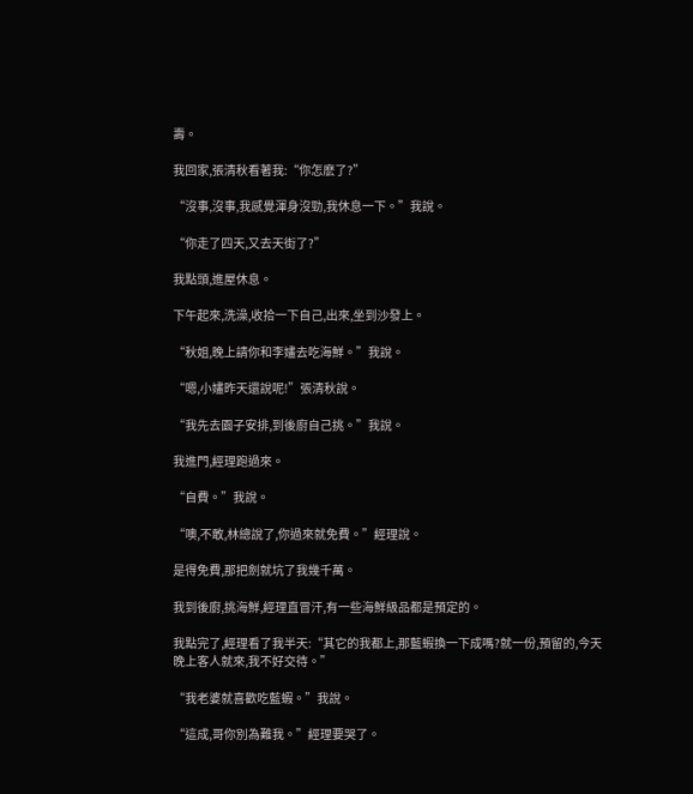壽。

我回家,張清秋看著我:“你怎麽了?”

“沒事,沒事,我感覺渾身沒勁,我休息一下。”我說。

“你走了四天,又去天街了?”

我點頭,進屋休息。

下午起來,洗澡,收拾一下自己,出來,坐到沙發上。

“秋姐,晚上請你和李嫿去吃海鮮。”我說。

“嗯,小嫿昨天還說呢!”張清秋說。

“我先去園子安排,到後廚自己挑。”我說。

我進門,經理跑過來。

“自費。”我說。

“噢,不敢,林總說了,你過來就免費。”經理說。

是得免費,那把劍就坑了我幾千萬。

我到後廚,挑海鮮,經理直冒汗,有一些海鮮級品都是預定的。

我點完了,經理看了我半天:“其它的我都上,那藍蝦換一下成嗎?就一份,預留的,今天晚上客人就來,我不好交待。”

“我老婆就喜歡吃藍蝦。”我說。

“這成,哥你別為難我。”經理要哭了。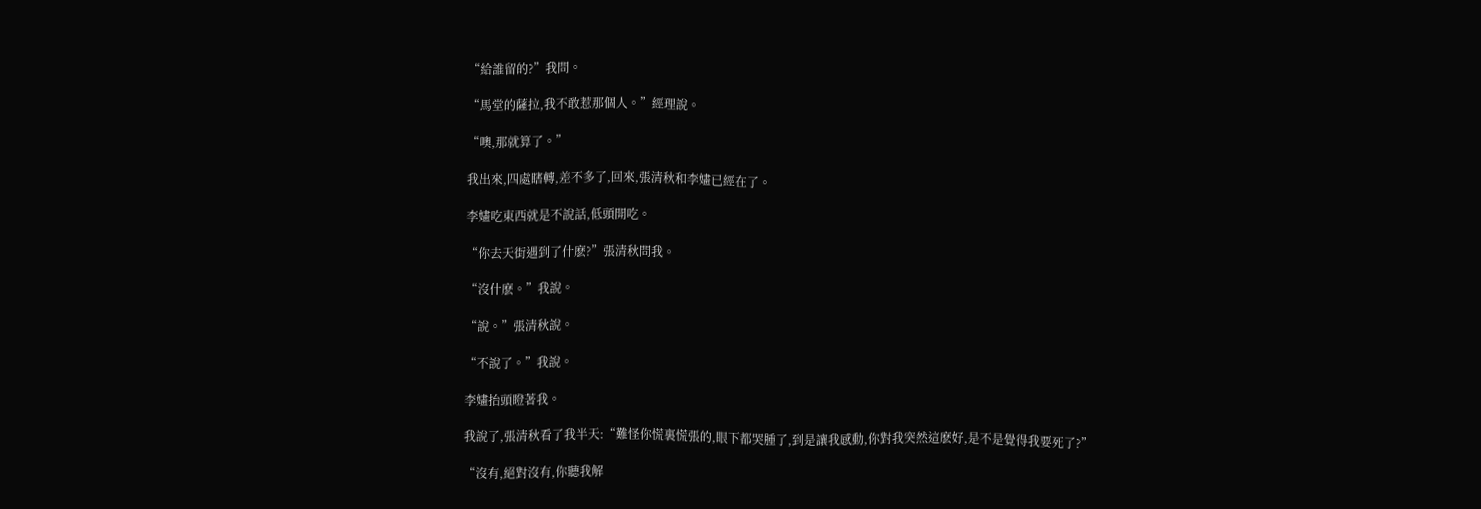“給誰留的?”我問。

“馬堂的薩拉,我不敢惹那個人。”經理說。

“噢,那就算了。”

我出來,四處瞎轉,差不多了,回來,張清秋和李嫿已經在了。

李嫿吃東西就是不說話,低頭開吃。

“你去天街遇到了什麽?”張清秋問我。

“沒什麽。”我說。

“說。”張清秋說。

“不說了。”我說。

李嫿抬頭瞪著我。

我說了,張清秋看了我半天:“難怪你慌裏慌張的,眼下都哭腫了,到是讓我感動,你對我突然這麽好,是不是覺得我要死了?”

“沒有,絕對沒有,你聽我解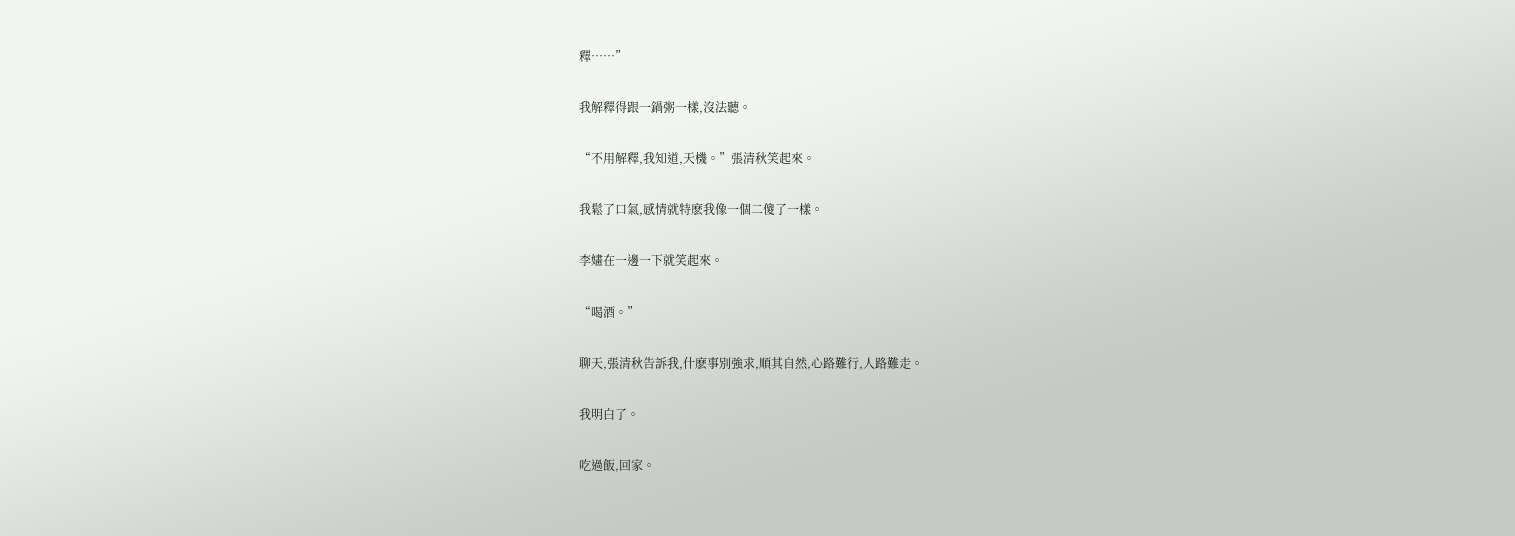釋……”

我解釋得跟一鍋粥一樣,沒法聽。

“不用解釋,我知道,天機。”張清秋笑起來。

我鬆了口氣,感情就特麽我像一個二傻了一樣。

李嫿在一邊一下就笑起來。

“喝酒。”

聊天,張清秋告訴我,什麽事別強求,順其自然,心路難行,人路難走。

我明白了。

吃過飯,回家。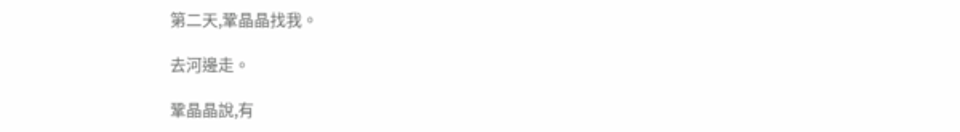第二天,鞏晶晶找我。

去河邊走。

鞏晶晶說,有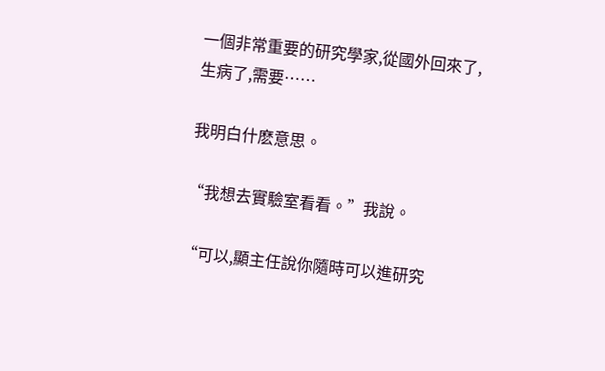一個非常重要的研究學家,從國外回來了,生病了,需要……

我明白什麽意思。

“我想去實驗室看看。”我說。

“可以,顯主任說你隨時可以進研究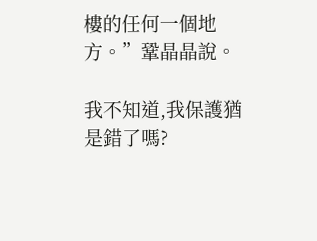樓的任何一個地方。”鞏晶晶說。

我不知道,我保護猶是錯了嗎?